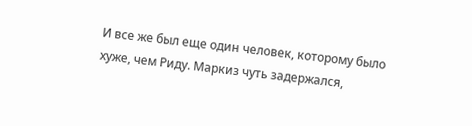И все же был еще один человек, которому было хуже, чем Риду. Маркиз чуть задержался,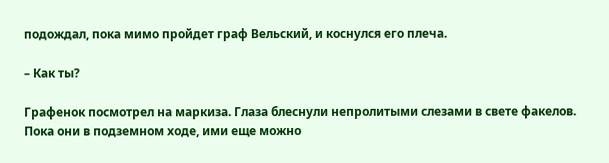подождал, пока мимо пройдет граф Вельский, и коснулся его плеча.

– Как ты?

Графенок посмотрел на маркиза. Глаза блеснули непролитыми слезами в свете факелов. Пока они в подземном ходе, ими еще можно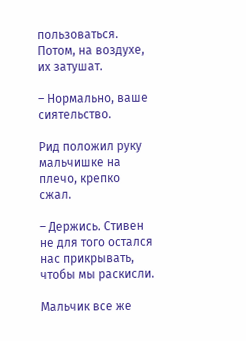пользоваться. Потом, на воздухе, их затушат.

– Нормально, ваше сиятельство.

Рид положил руку мальчишке на плечо, крепко сжал.

– Держись. Стивен не для того остался нас прикрывать, чтобы мы раскисли.

Мальчик все же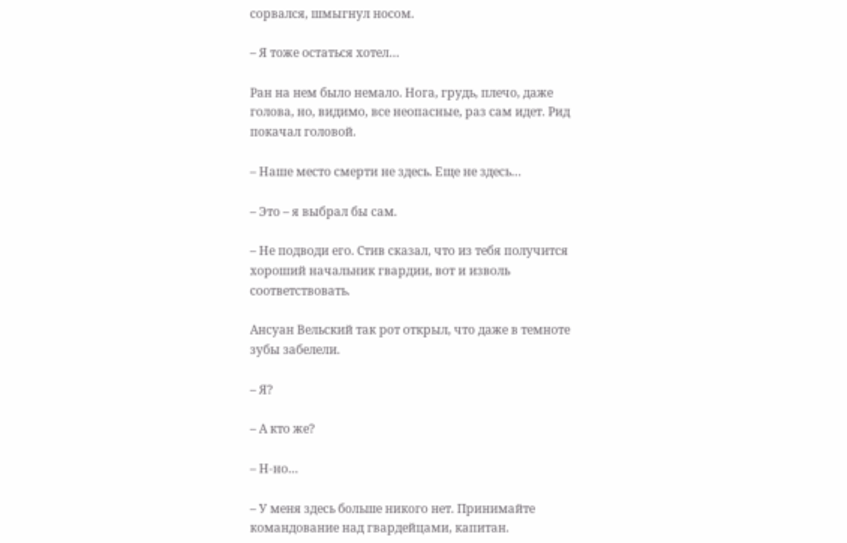сорвался, шмыгнул носом.

– Я тоже остаться хотел…

Ран на нем было немало. Нога, грудь, плечо, даже голова, но, видимо, все неопасные, раз сам идет. Рид покачал головой.

– Наше место смерти не здесь. Еще не здесь…

– Это – я выбрал бы сам.

– Не подводи его. Стив сказал, что из тебя получится хороший начальник гвардии, вот и изволь соответствовать.

Ансуан Вельский так рот открыл, что даже в темноте зубы забелели.

– Я?

– А кто же?

– Н-но…

– У меня здесь больше никого нет. Принимайте командование над гвардейцами, капитан.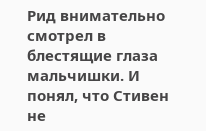Рид внимательно смотрел в блестящие глаза мальчишки. И понял, что Стивен не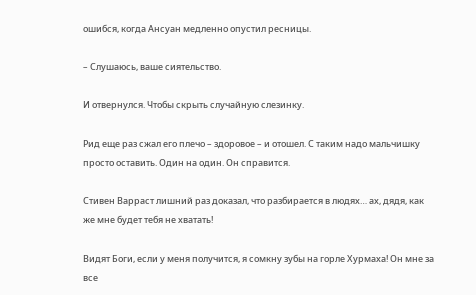ошибся, когда Ансуан медленно опустил ресницы.

– Слушаюсь, ваше сиятельство.

И отвернулся. Чтобы скрыть случайную слезинку.

Рид еще раз сжал его плечо – здоровое – и отошел. С таким надо мальчишку просто оставить. Один на один. Он справится.

Стивен Варраст лишний раз доказал, что разбирается в людях… ах, дядя, как же мне будет тебя не хватать!

Видят Боги, если у меня получится, я сомкну зубы на горле Хурмаха! Он мне за все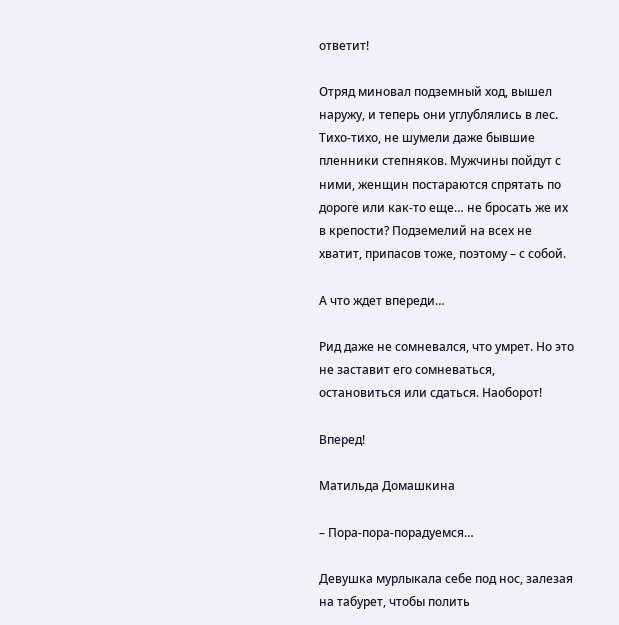ответит!

Отряд миновал подземный ход, вышел наружу, и теперь они углублялись в лес. Тихо-тихо, не шумели даже бывшие пленники степняков. Мужчины пойдут с ними, женщин постараются спрятать по дороге или как-то еще… не бросать же их в крепости? Подземелий на всех не хватит, припасов тоже, поэтому – с собой.

А что ждет впереди…

Рид даже не сомневался, что умрет. Но это не заставит его сомневаться, остановиться или сдаться. Наоборот!

Вперед!

Матильда Домашкина

– Пора-пора-порадуемся…

Девушка мурлыкала себе под нос, залезая на табурет, чтобы полить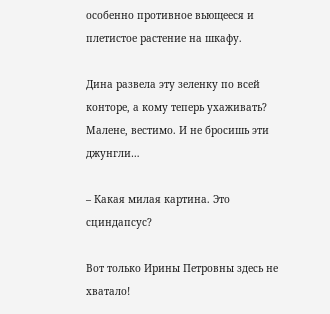особенно противное вьющееся и плетистое растение на шкафу.

Дина развела эту зеленку по всей конторе, а кому теперь ухаживать? Малене, вестимо. И не бросишь эти джунгли…

– Какая милая картина. Это сциндапсус?

Вот только Ирины Петровны здесь не хватало!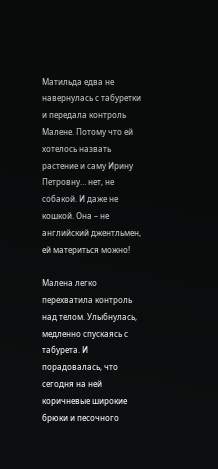Матильда едва не навернулась с табуретки и передала контроль Малене. Потому что ей хотелось назвать растение и саму Ирину Петровну… нет, не собакой. И даже не кошкой. Она – не английский джентльмен, ей материться можно!

Малена легко перехватила контроль над телом. Улыбнулась, медленно спускаясь с табурета. И порадовалась, что сегодня на ней коричневые широкие брюки и песочного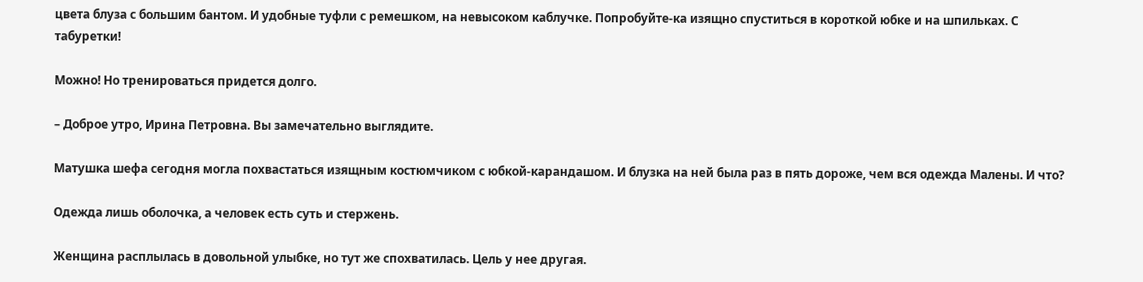цвета блуза с большим бантом. И удобные туфли с ремешком, на невысоком каблучке. Попробуйте-ка изящно спуститься в короткой юбке и на шпильках. С табуретки!

Можно! Но тренироваться придется долго.

– Доброе утро, Ирина Петровна. Вы замечательно выглядите.

Матушка шефа сегодня могла похвастаться изящным костюмчиком с юбкой-карандашом. И блузка на ней была раз в пять дороже, чем вся одежда Малены. И что?

Одежда лишь оболочка, а человек есть суть и стержень.

Женщина расплылась в довольной улыбке, но тут же спохватилась. Цель у нее другая.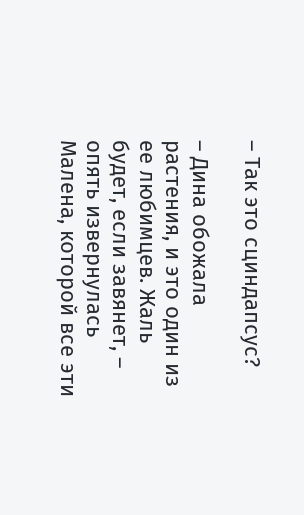– Так это сциндапсус?

– Дина обожала растения, и это один из ее любимцев. Жаль будет, если завянет, – опять извернулась Малена, которой все эти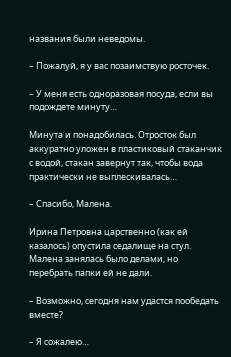названия были неведомы.

– Пожалуй, я у вас позаимствую росточек.

– У меня есть одноразовая посуда, если вы подождете минуту…

Минута и понадобилась. Отросток был аккуратно уложен в пластиковый стаканчик с водой, стакан завернут так, чтобы вода практически не выплескивалась…

– Спасибо, Малена.

Ирина Петровна царственно (как ей казалось) опустила седалище на стул. Малена занялась было делами, но перебрать папки ей не дали.

– Возможно, сегодня нам удастся пообедать вместе?

– Я сожалею…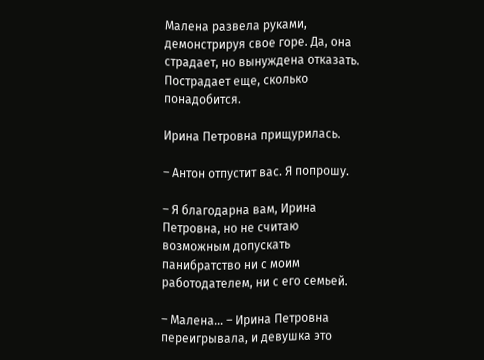Малена развела руками, демонстрируя свое горе. Да, она страдает, но вынуждена отказать. Пострадает еще, сколько понадобится.

Ирина Петровна прищурилась.

– Антон отпустит вас. Я попрошу.

– Я благодарна вам, Ирина Петровна, но не считаю возможным допускать панибратство ни с моим работодателем, ни с его семьей.

– Малена… – Ирина Петровна переигрывала, и девушка это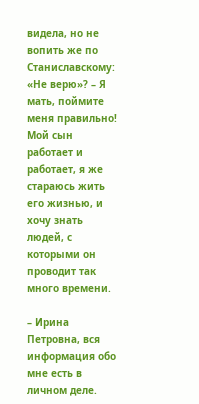видела, но не вопить же по Станиславскому: «Не верю»? – Я мать, поймите меня правильно! Мой сын работает и работает, я же стараюсь жить его жизнью, и хочу знать людей, с которыми он проводит так много времени.

– Ирина Петровна, вся информация обо мне есть в личном деле.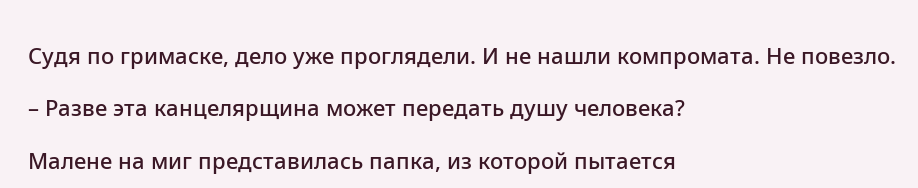Судя по гримаске, дело уже проглядели. И не нашли компромата. Не повезло.

– Разве эта канцелярщина может передать душу человека?

Малене на миг представилась папка, из которой пытается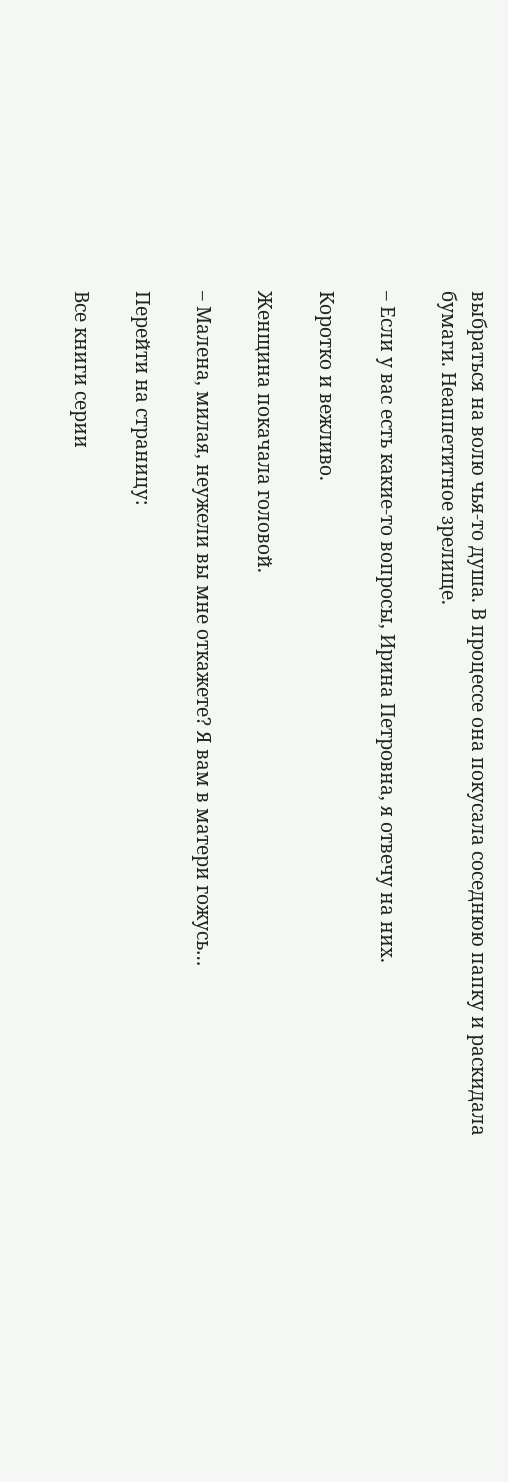выбраться на волю чья-то душа. В процессе она покусала соседнюю папку и раскидала бумаги. Неаппетитное зрелище.

– Если у вас есть какие-то вопросы, Ирина Петровна, я отвечу на них.

Коротко и вежливо.

Женщина покачала головой.

– Малена, милая, неужели вы мне откажете? Я вам в матери гожусь…

Перейти на страницу:

Все книги серии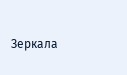Зеркала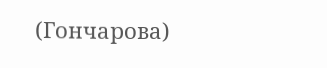(Гончарова)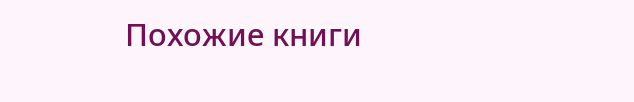Похожие книги